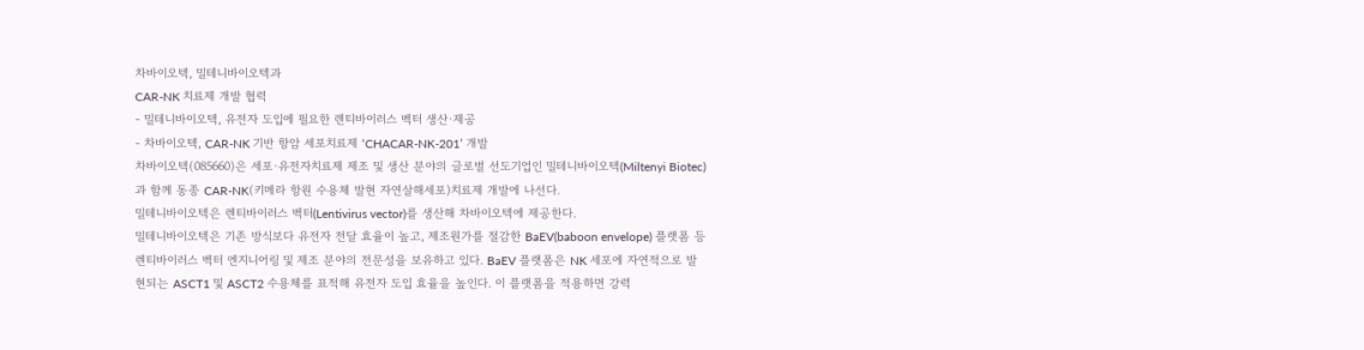차바이오텍, 밀테니바이오텍과
CAR-NK 치료제 개발 협력
- 밀테니바이오텍, 유전자 도입에 필요한 렌티바이러스 벡터 생산·제공
- 차바이오텍, CAR-NK 기반 항암 세포치료제 ‘CHACAR-NK-201’ 개발
차바이오텍(085660)은 세포·유전자치료제 제조 및 생산 분야의 글로벌 선도기업인 밀테니바이오텍(Miltenyi Biotec)과 함께 동종 CAR-NK(키메라 항원 수용체 발현 자연살해세포)치료제 개발에 나선다.
밀테니바이오텍은 렌티바이러스 벡터(Lentivirus vector)를 생산해 차바이오텍에 제공한다.
밀테니바이오텍은 기존 방식보다 유전자 전달 효율이 높고, 제조원가를 절감한 BaEV(baboon envelope) 플랫폼 등 렌티바이러스 벡터 엔지니어링 및 제조 분야의 전문성을 보유하고 있다. BaEV 플랫폼은 NK 세포에 자연적으로 발현되는 ASCT1 및 ASCT2 수용체를 표적해 유전자 도입 효율을 높인다. 이 플랫폼을 적용하면 강력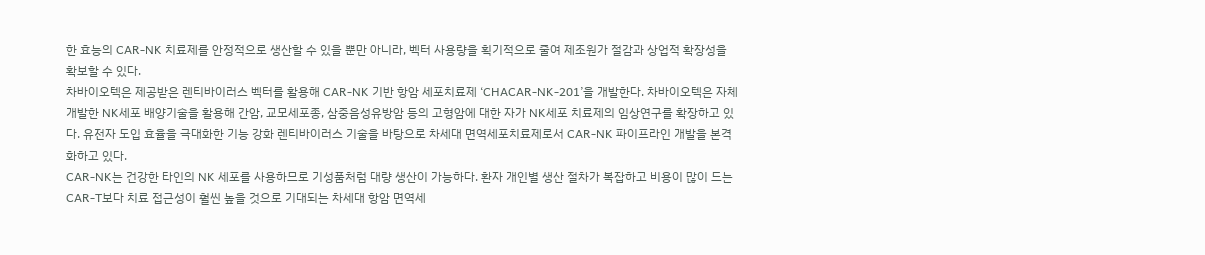한 효능의 CAR-NK 치료제를 안정적으로 생산할 수 있을 뿐만 아니라, 벡터 사용량을 획기적으로 줄여 제조원가 절감과 상업적 확장성을 확보할 수 있다.
차바이오텍은 제공받은 렌티바이러스 벡터를 활용해 CAR-NK 기반 항암 세포치료제 ‘CHACAR-NK-201’을 개발한다. 차바이오텍은 자체 개발한 NK세포 배양기술을 활용해 간암, 교모세포종, 삼중음성유방암 등의 고형암에 대한 자가 NK세포 치료제의 임상연구를 확장하고 있다. 유전자 도입 효율을 극대화한 기능 강화 렌티바이러스 기술을 바탕으로 차세대 면역세포치료제로서 CAR-NK 파이프라인 개발을 본격화하고 있다.
CAR-NK는 건강한 타인의 NK 세포를 사용하므로 기성품처럼 대량 생산이 가능하다. 환자 개인별 생산 절차가 복잡하고 비용이 많이 드는 CAR-T보다 치료 접근성이 훨씬 높을 것으로 기대되는 차세대 항암 면역세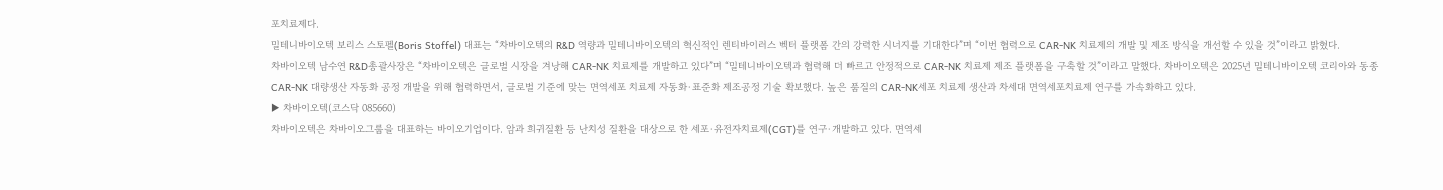포치료제다.
밀테니바이오텍 보리스 스토펠(Boris Stoffel) 대표는 “차바이오텍의 R&D 역량과 밀테니바이오텍의 혁신적인 렌티바이러스 벡터 플랫폼 간의 강력한 시너지를 기대한다”며 “이번 협력으로 CAR-NK 치료제의 개발 및 제조 방식을 개선할 수 있을 것”이라고 밝혔다.
차바이오텍 남수연 R&D총괄사장은 “차바이오텍은 글로벌 시장을 겨낭해 CAR-NK 치료제를 개발하고 있다”며 “밀테니바이오텍과 협력해 더 빠르고 안정적으로 CAR-NK 치료제 제조 플랫폼을 구축할 것”이라고 말했다. 차바이오텍은 2025년 밀테니바이오텍 코리아와 동종 CAR-NK 대량생산 자동화 공정 개발을 위해 협력하면서, 글로벌 기준에 맞는 면역세포 치료제 자동화·표준화 제조공정 기술 확보했다. 높은 품질의 CAR-NK세포 치료제 생산과 차세대 면역세포치료제 연구를 가속화하고 있다.
▶ 차바이오텍(코스닥 085660)
차바이오텍은 차바이오그룹을 대표하는 바이오기업이다. 암과 희귀질환 등 난치성 질환을 대상으로 한 세포·유전자치료제(CGT)를 연구·개발하고 있다. 면역세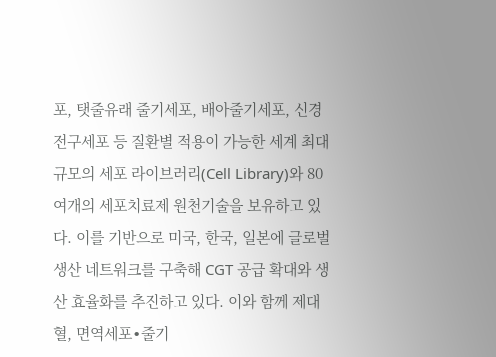포, 탯줄유래 줄기세포, 배아줄기세포, 신경전구세포 등 질환별 적용이 가능한 세계 최대 규모의 세포 라이브러리(Cell Library)와 80여개의 세포치료제 원천기술을 보유하고 있다. 이를 기반으로 미국, 한국, 일본에 글로벌 생산 네트워크를 구축해 CGT 공급 확대와 생산 효율화를 추진하고 있다. 이와 함께 제대혈, 면역세포∙줄기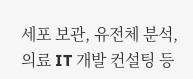세포 보관, 유전체 분석, 의료 IT 개발 컨설팅 등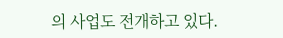의 사업도 전개하고 있다.